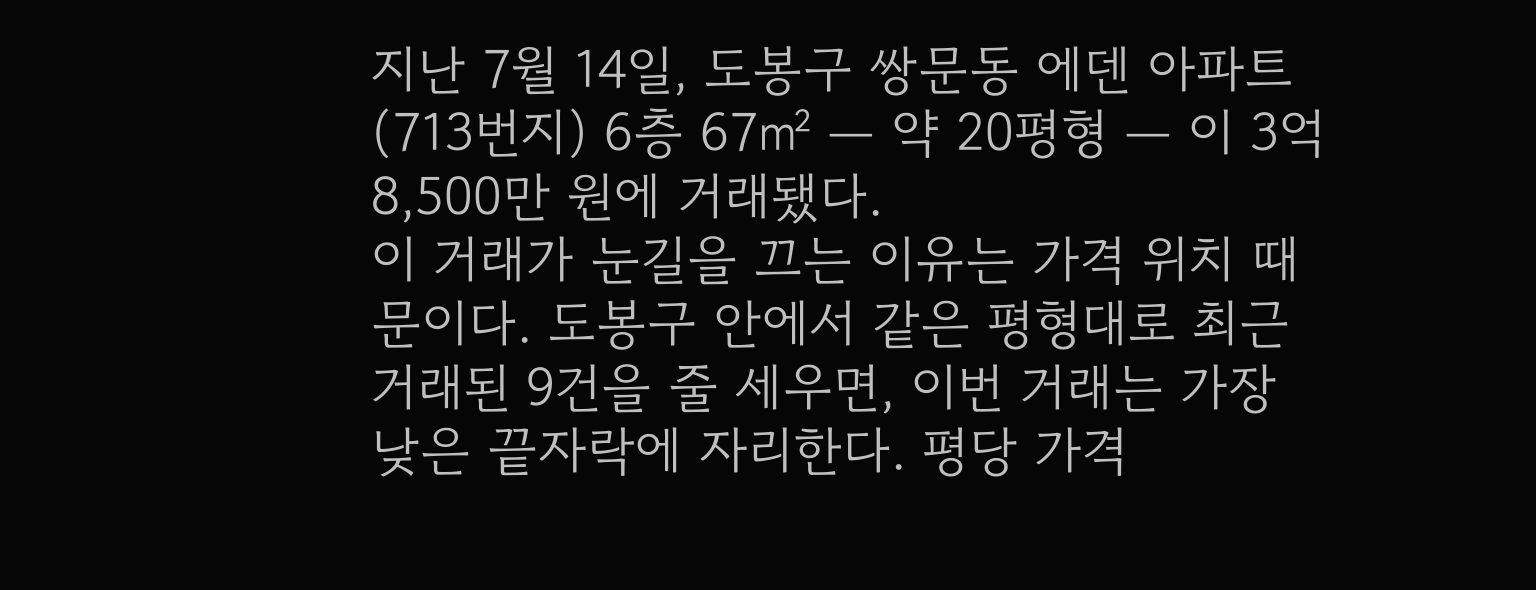지난 7월 14일, 도봉구 쌍문동 에덴 아파트(713번지) 6층 67㎡ — 약 20평형 — 이 3억 8,500만 원에 거래됐다.
이 거래가 눈길을 끄는 이유는 가격 위치 때문이다. 도봉구 안에서 같은 평형대로 최근 거래된 9건을 줄 세우면, 이번 거래는 가장 낮은 끝자락에 자리한다. 평당 가격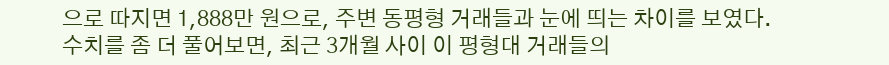으로 따지면 1,888만 원으로, 주변 동평형 거래들과 눈에 띄는 차이를 보였다.
수치를 좀 더 풀어보면, 최근 3개월 사이 이 평형대 거래들의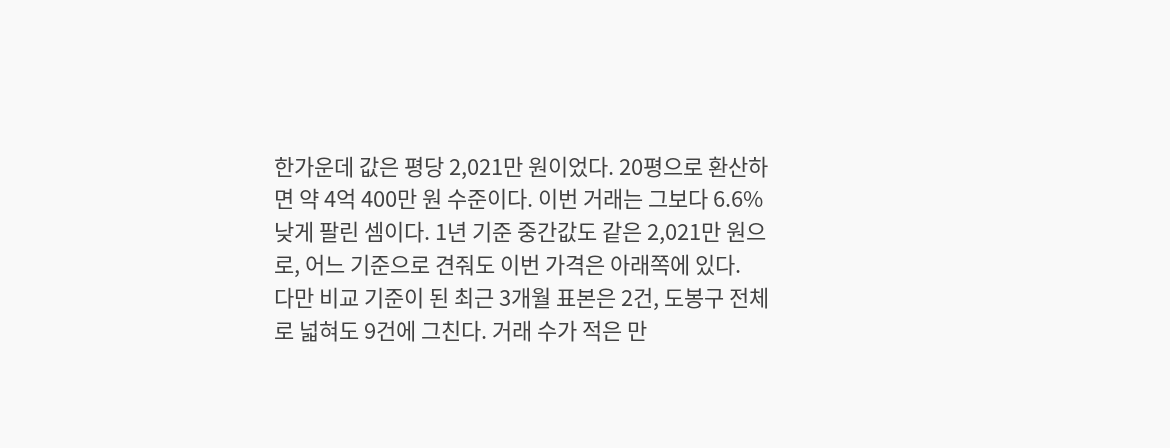한가운데 값은 평당 2,021만 원이었다. 20평으로 환산하면 약 4억 400만 원 수준이다. 이번 거래는 그보다 6.6% 낮게 팔린 셈이다. 1년 기준 중간값도 같은 2,021만 원으로, 어느 기준으로 견줘도 이번 가격은 아래쪽에 있다.
다만 비교 기준이 된 최근 3개월 표본은 2건, 도봉구 전체로 넓혀도 9건에 그친다. 거래 수가 적은 만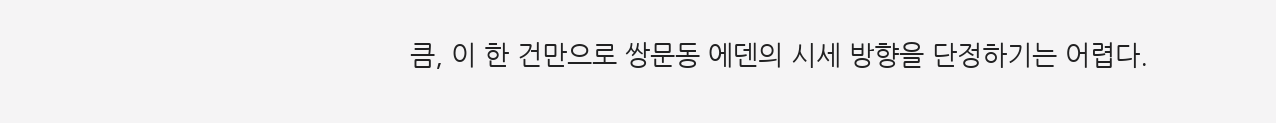큼, 이 한 건만으로 쌍문동 에덴의 시세 방향을 단정하기는 어렵다.